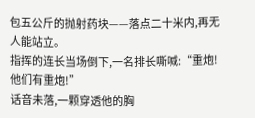包五公斤的抛射药块——落点二十米内,再无人能站立。
指挥的连长当场倒下,一名排长嘶喊:“重炮!他们有重炮!”
话音未落,一颗穿透他的胸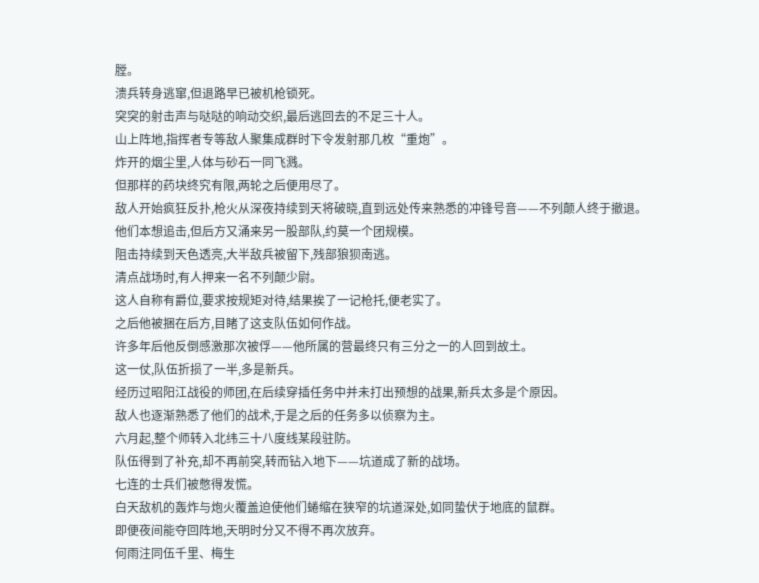膛。
溃兵转身逃窜,但退路早已被机枪锁死。
突突的射击声与哒哒的响动交织,最后逃回去的不足三十人。
山上阵地,指挥者专等敌人聚集成群时下令发射那几枚“重炮”。
炸开的烟尘里,人体与砂石一同飞溅。
但那样的药块终究有限,两轮之后便用尽了。
敌人开始疯狂反扑,枪火从深夜持续到天将破晓,直到远处传来熟悉的冲锋号音——不列颠人终于撤退。
他们本想追击,但后方又涌来另一股部队,约莫一个团规模。
阻击持续到天色透亮,大半敌兵被留下,残部狼狈南逃。
清点战场时,有人押来一名不列颠少尉。
这人自称有爵位,要求按规矩对待,结果挨了一记枪托,便老实了。
之后他被捆在后方,目睹了这支队伍如何作战。
许多年后他反倒感激那次被俘——他所属的营最终只有三分之一的人回到故土。
这一仗,队伍折损了一半,多是新兵。
经历过昭阳江战役的师团,在后续穿插任务中并未打出预想的战果,新兵太多是个原因。
敌人也逐渐熟悉了他们的战术,于是之后的任务多以侦察为主。
六月起,整个师转入北纬三十八度线某段驻防。
队伍得到了补充,却不再前突,转而钻入地下——坑道成了新的战场。
七连的士兵们被憋得发慌。
白天敌机的轰炸与炮火覆盖迫使他们蜷缩在狭窄的坑道深处,如同蛰伏于地底的鼠群。
即便夜间能夺回阵地,天明时分又不得不再次放弃。
何雨注同伍千里、梅生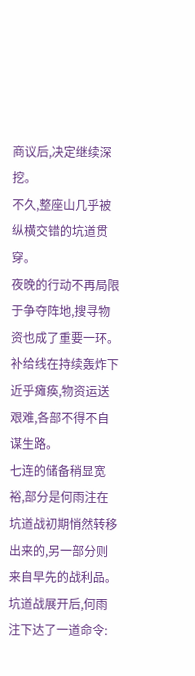商议后,决定继续深挖。
不久,整座山几乎被纵横交错的坑道贯穿。
夜晚的行动不再局限于争夺阵地,搜寻物资也成了重要一环。
补给线在持续轰炸下近乎瘫痪,物资运送艰难,各部不得不自谋生路。
七连的储备稍显宽裕,部分是何雨注在坑道战初期悄然转移出来的,另一部分则来自早先的战利品。
坑道战展开后,何雨注下达了一道命令: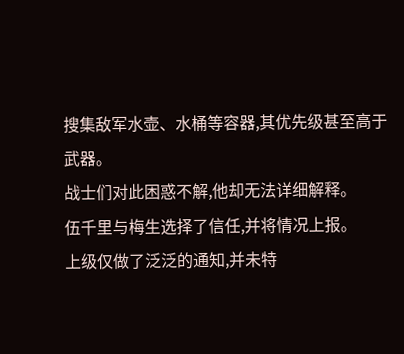搜集敌军水壶、水桶等容器,其优先级甚至高于武器。
战士们对此困惑不解,他却无法详细解释。
伍千里与梅生选择了信任,并将情况上报。
上级仅做了泛泛的通知,并未特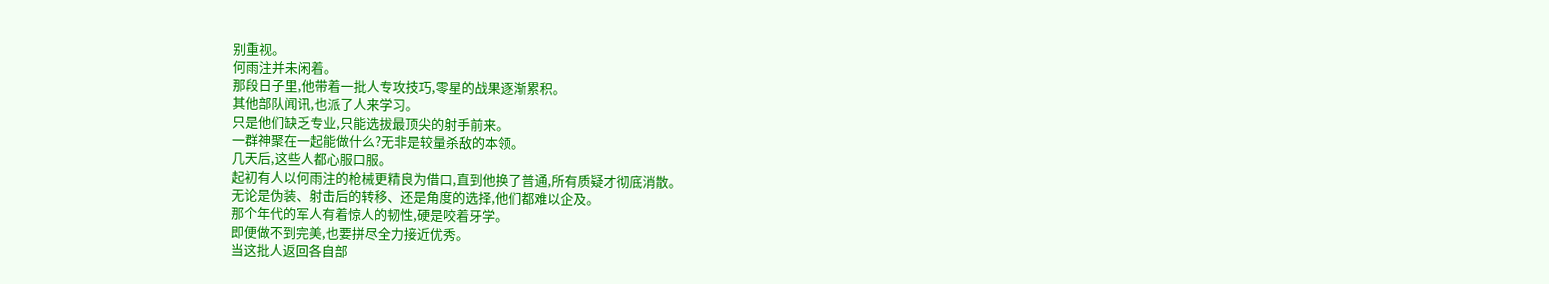别重视。
何雨注并未闲着。
那段日子里,他带着一批人专攻技巧,零星的战果逐渐累积。
其他部队闻讯,也派了人来学习。
只是他们缺乏专业,只能选拔最顶尖的射手前来。
一群神聚在一起能做什么?无非是较量杀敌的本领。
几天后,这些人都心服口服。
起初有人以何雨注的枪械更精良为借口,直到他换了普通,所有质疑才彻底消散。
无论是伪装、射击后的转移、还是角度的选择,他们都难以企及。
那个年代的军人有着惊人的韧性,硬是咬着牙学。
即便做不到完美,也要拼尽全力接近优秀。
当这批人返回各自部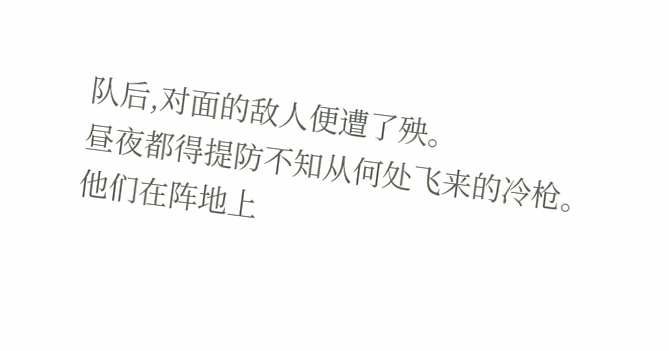队后,对面的敌人便遭了殃。
昼夜都得提防不知从何处飞来的冷枪。
他们在阵地上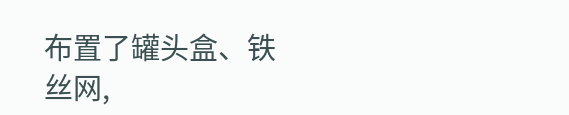布置了罐头盒、铁丝网,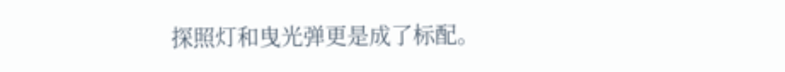探照灯和曳光弹更是成了标配。